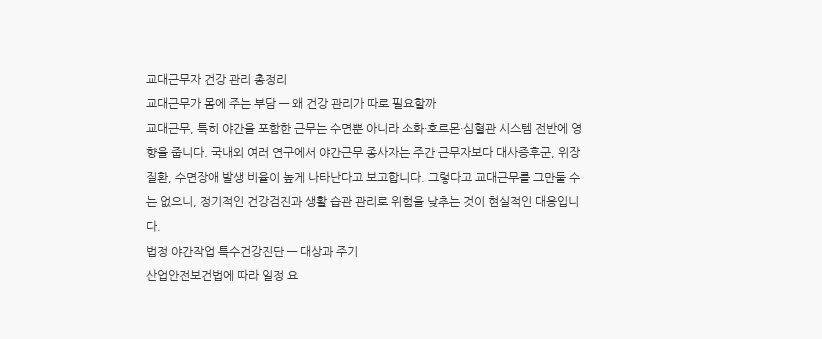교대근무자 건강 관리 총정리
교대근무가 몸에 주는 부담 — 왜 건강 관리가 따로 필요할까
교대근무, 특히 야간을 포함한 근무는 수면뿐 아니라 소화·호르몬·심혈관 시스템 전반에 영향을 줍니다. 국내외 여러 연구에서 야간근무 종사자는 주간 근무자보다 대사증후군, 위장 질환, 수면장애 발생 비율이 높게 나타난다고 보고합니다. 그렇다고 교대근무를 그만둘 수는 없으니, 정기적인 건강검진과 생활 습관 관리로 위험을 낮추는 것이 현실적인 대응입니다.
법정 야간작업 특수건강진단 — 대상과 주기
산업안전보건법에 따라 일정 요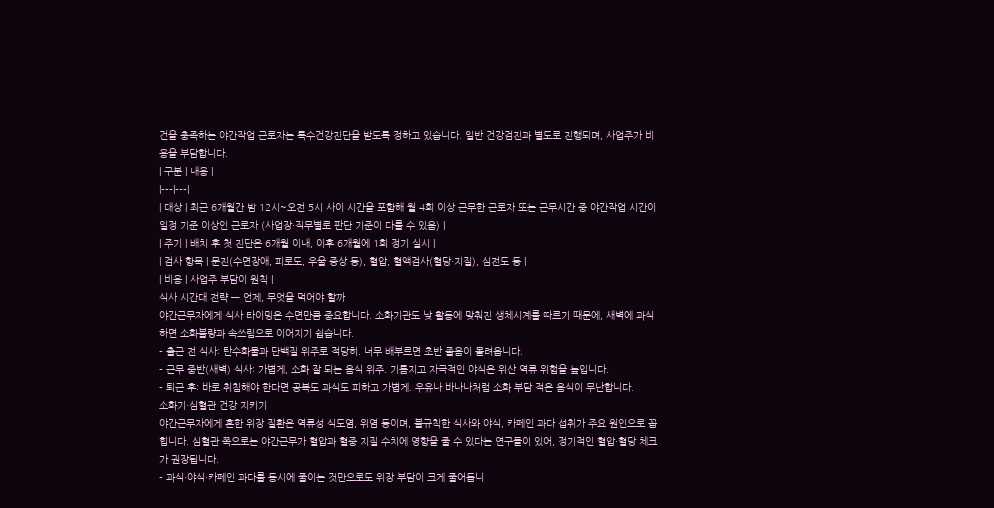건을 충족하는 야간작업 근로자는 특수건강진단을 받도록 정하고 있습니다. 일반 건강검진과 별도로 진행되며, 사업주가 비용을 부담합니다.
| 구분 | 내용 |
|---|---|
| 대상 | 최근 6개월간 밤 12시~오전 5시 사이 시간을 포함해 월 4회 이상 근무한 근로자 또는 근무시간 중 야간작업 시간이 일정 기준 이상인 근로자 (사업장·직무별로 판단 기준이 다를 수 있음) |
| 주기 | 배치 후 첫 진단은 6개월 이내, 이후 6개월에 1회 정기 실시 |
| 검사 항목 | 문진(수면장애, 피로도, 우울 증상 등), 혈압, 혈액검사(혈당·지질), 심전도 등 |
| 비용 | 사업주 부담이 원칙 |
식사 시간대 전략 — 언제, 무엇을 먹어야 할까
야간근무자에게 식사 타이밍은 수면만큼 중요합니다. 소화기관도 낮 활동에 맞춰진 생체시계를 따르기 때문에, 새벽에 과식하면 소화불량과 속쓰림으로 이어지기 쉽습니다.
- 출근 전 식사: 탄수화물과 단백질 위주로 적당히. 너무 배부르면 초반 졸음이 몰려옵니다.
- 근무 중반(새벽) 식사: 가볍게, 소화 잘 되는 음식 위주. 기름지고 자극적인 야식은 위산 역류 위험을 높입니다.
- 퇴근 후: 바로 취침해야 한다면 공복도 과식도 피하고 가볍게. 우유나 바나나처럼 소화 부담 적은 음식이 무난합니다.
소화기·심혈관 건강 지키기
야간근무자에게 흔한 위장 질환은 역류성 식도염, 위염 등이며, 불규칙한 식사와 야식, 카페인 과다 섭취가 주요 원인으로 꼽힙니다. 심혈관 쪽으로는 야간근무가 혈압과 혈중 지질 수치에 영향을 줄 수 있다는 연구들이 있어, 정기적인 혈압·혈당 체크가 권장됩니다.
- 과식·야식·카페인 과다를 동시에 줄이는 것만으로도 위장 부담이 크게 줄어듭니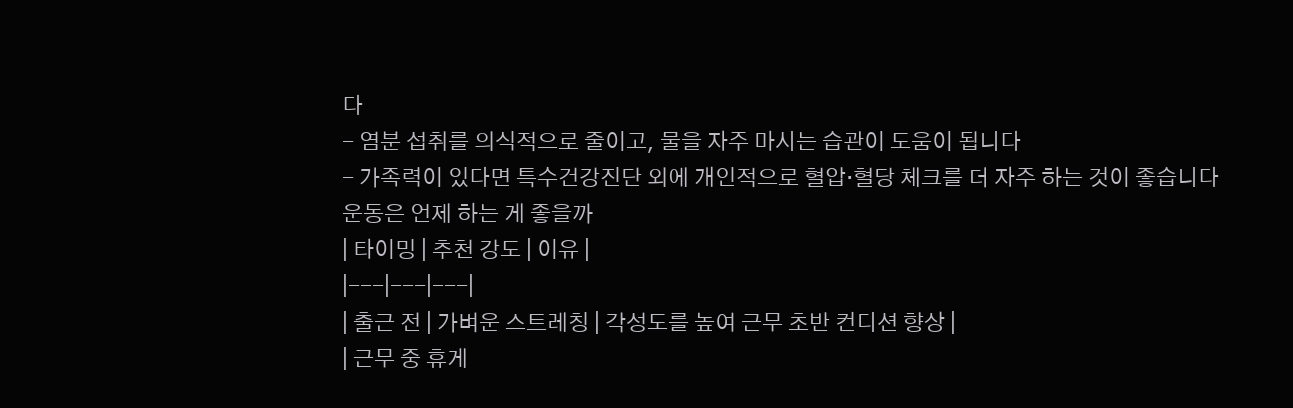다
- 염분 섭취를 의식적으로 줄이고, 물을 자주 마시는 습관이 도움이 됩니다
- 가족력이 있다면 특수건강진단 외에 개인적으로 혈압·혈당 체크를 더 자주 하는 것이 좋습니다
운동은 언제 하는 게 좋을까
| 타이밍 | 추천 강도 | 이유 |
|---|---|---|
| 출근 전 | 가벼운 스트레칭 | 각성도를 높여 근무 초반 컨디션 향상 |
| 근무 중 휴게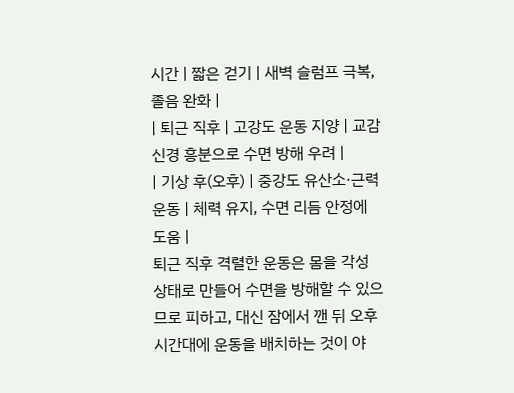시간 | 짧은 걷기 | 새벽 슬럼프 극복, 졸음 완화 |
| 퇴근 직후 | 고강도 운동 지양 | 교감신경 흥분으로 수면 방해 우려 |
| 기상 후(오후) | 중강도 유산소·근력 운동 | 체력 유지, 수면 리듬 안정에 도움 |
퇴근 직후 격렬한 운동은 몸을 각성 상태로 만들어 수면을 방해할 수 있으므로 피하고, 대신 잠에서 깬 뒤 오후 시간대에 운동을 배치하는 것이 야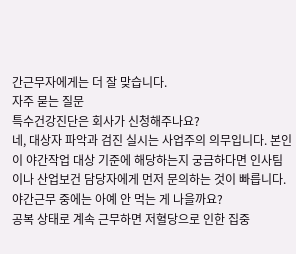간근무자에게는 더 잘 맞습니다.
자주 묻는 질문
특수건강진단은 회사가 신청해주나요?
네, 대상자 파악과 검진 실시는 사업주의 의무입니다. 본인이 야간작업 대상 기준에 해당하는지 궁금하다면 인사팀이나 산업보건 담당자에게 먼저 문의하는 것이 빠릅니다.
야간근무 중에는 아예 안 먹는 게 나을까요?
공복 상태로 계속 근무하면 저혈당으로 인한 집중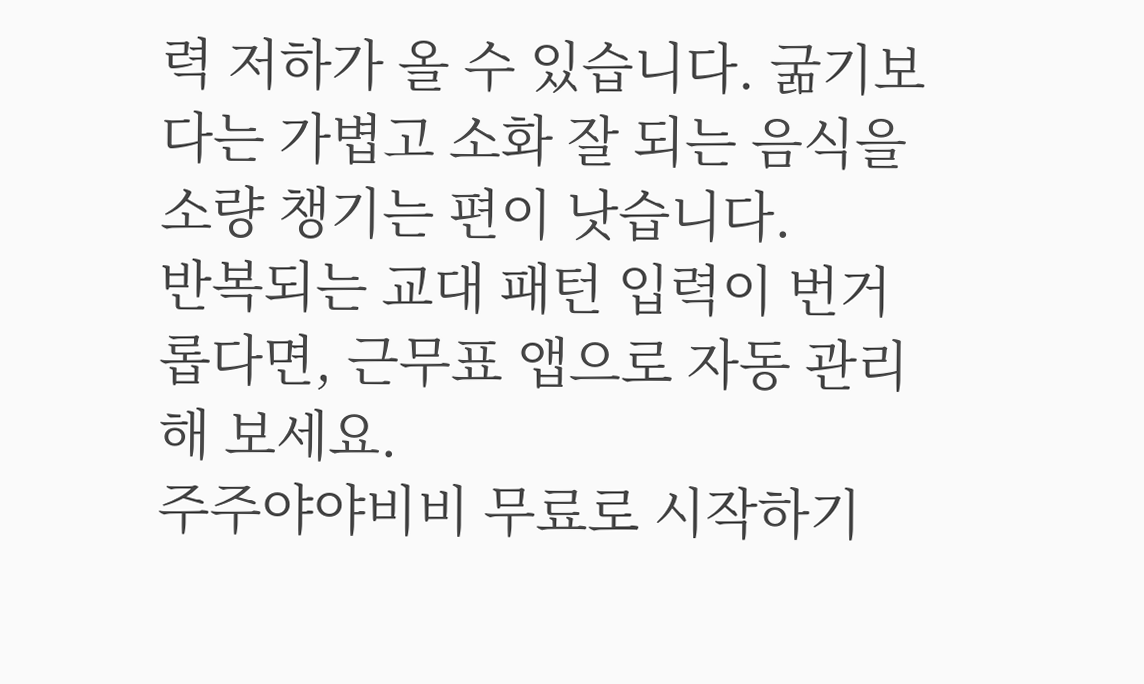력 저하가 올 수 있습니다. 굶기보다는 가볍고 소화 잘 되는 음식을 소량 챙기는 편이 낫습니다.
반복되는 교대 패턴 입력이 번거롭다면, 근무표 앱으로 자동 관리해 보세요.
주주야야비비 무료로 시작하기